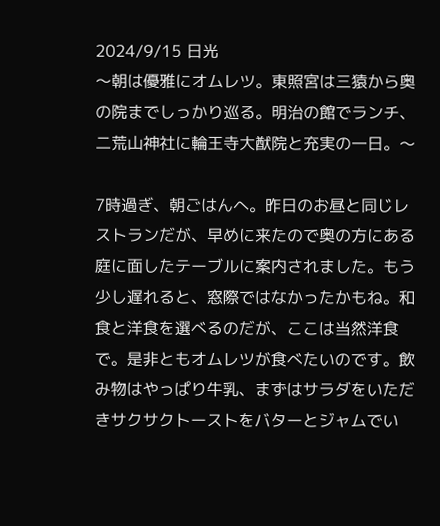2024/9/15 日光
〜朝は優雅にオムレツ。東照宮は三猿から奥の院までしっかり巡る。明治の館でランチ、二荒山神社に輪王寺大猷院と充実の一日。〜

7時過ぎ、朝ごはんへ。昨日のお昼と同じレストランだが、早めに来たので奥の方にある庭に面したテーブルに案内されました。もう少し遅れると、窓際ではなかったかもね。和食と洋食を選べるのだが、ここは当然洋食で。是非ともオムレツが食べたいのです。飲み物はやっぱり牛乳、まずはサラダをいただきサクサクトーストをバターとジャムでい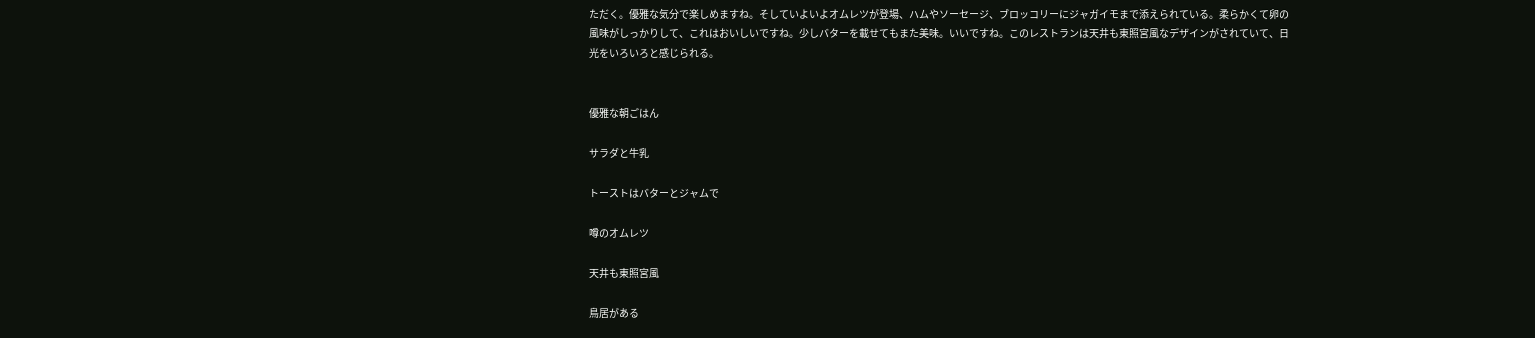ただく。優雅な気分で楽しめますね。そしていよいよオムレツが登場、ハムやソーセージ、ブロッコリーにジャガイモまで添えられている。柔らかくて卵の風味がしっかりして、これはおいしいですね。少しバターを載せてもまた美味。いいですね。このレストランは天井も東照宮風なデザインがされていて、日光をいろいろと感じられる。


優雅な朝ごはん

サラダと牛乳

トーストはバターとジャムで

噂のオムレツ

天井も東照宮風

鳥居がある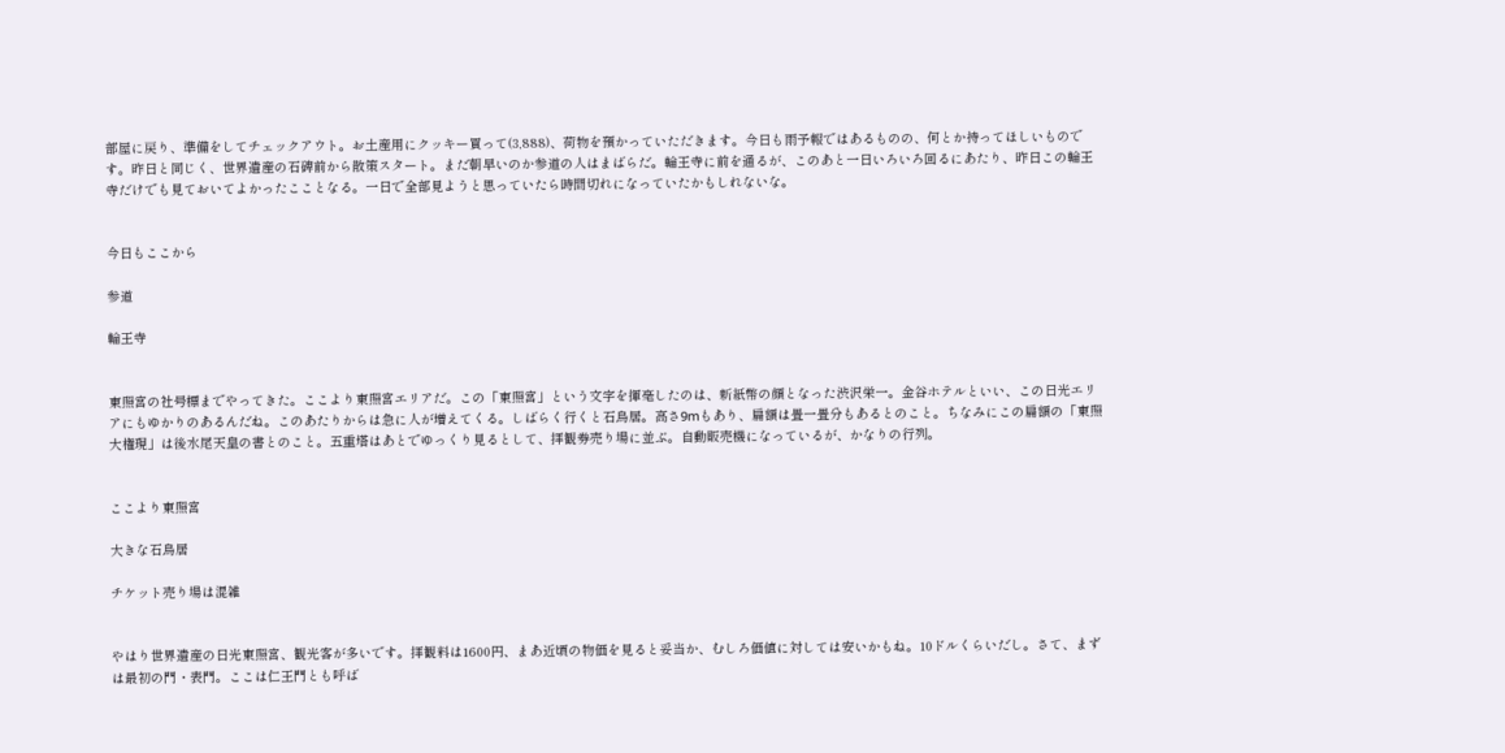部屋に戻り、準備をしてチェックアウト。お土産用にクッキー買って(3,888)、荷物を預かっていただきます。今日も雨予報ではあるものの、何とか持ってほしいものです。昨日と同じく、世界遺産の石碑前から散策スタート。まだ朝早いのか参道の人はまばらだ。輪王寺に前を通るが、このあと一日いろいろ回るにあたり、昨日この輪王寺だけでも見ておいてよかったこことなる。一日で全部見ようと思っていたら時間切れになっていたかもしれないな。


今日もここから

参道

輪王寺


東照宮の社号標までやってきた。ここより東照宮エリアだ。この「東照宮」という文字を揮毫したのは、新紙幣の顔となった渋沢栄一。金谷ホテルといい、この日光エリアにもゆかりのあるんだね。このあたりからは急に人が増えてくる。しばらく行くと石鳥居。高さ9mもあり、扁額は畳一畳分もあるとのこと。ちなみにこの扁額の「東照大権現」は後水尾天皇の書とのこと。五重塔はあとでゆっくり見るとして、拝観券売り場に並ぶ。自動販売機になっているが、かなりの行列。


ここより東照宮

大きな石鳥居

チケット売り場は混雑


やはり世界遺産の日光東照宮、観光客が多いです。拝観料は1600円、まあ近頃の物価を見ると妥当か、むしろ価値に対しては安いかもね。10ドルくらいだし。さて、まずは最初の門・表門。ここは仁王門とも呼ば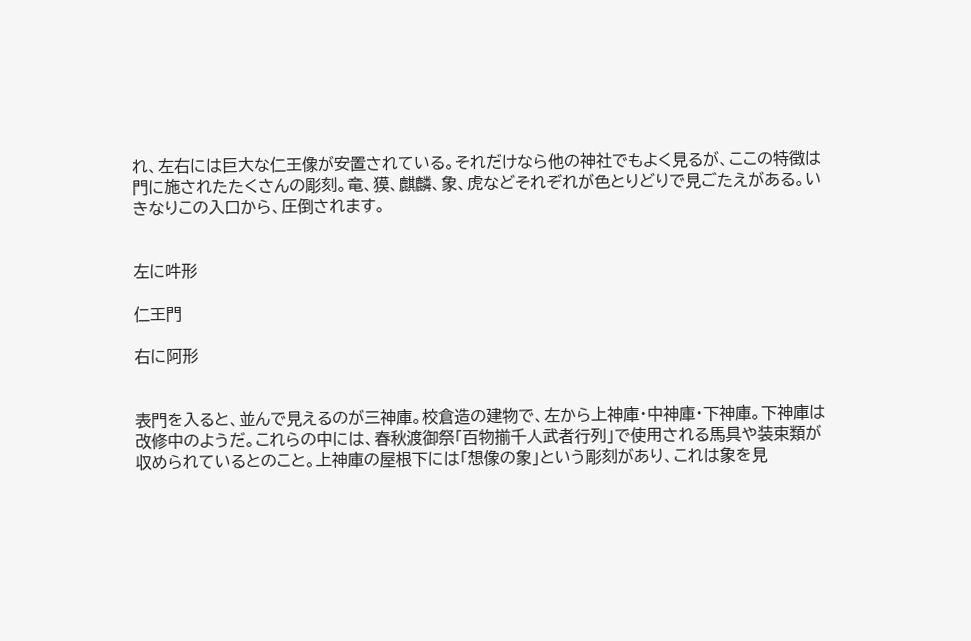れ、左右には巨大な仁王像が安置されている。それだけなら他の神社でもよく見るが、ここの特徴は門に施されたたくさんの彫刻。竜、獏、麒麟、象、虎などそれぞれが色とりどりで見ごたえがある。いきなりこの入口から、圧倒されます。


左に吽形

仁王門

右に阿形


表門を入ると、並んで見えるのが三神庫。校倉造の建物で、左から上神庫・中神庫・下神庫。下神庫は改修中のようだ。これらの中には、春秋渡御祭「百物揃千人武者行列」で使用される馬具や装束類が収められているとのこと。上神庫の屋根下には「想像の象」という彫刻があり、これは象を見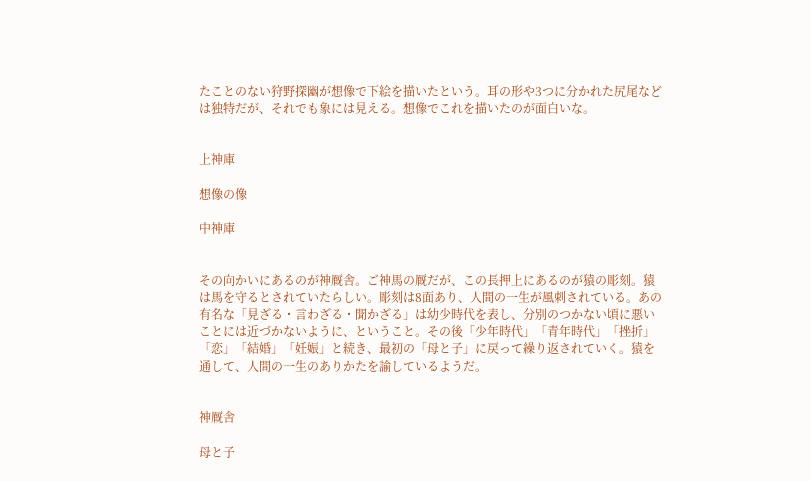たことのない狩野探幽が想像で下絵を描いたという。耳の形や3つに分かれた尻尾などは独特だが、それでも象には見える。想像でこれを描いたのが面白いな。


上神庫

想像の像

中神庫


その向かいにあるのが神厩舎。ご神馬の厩だが、この長押上にあるのが猿の彫刻。猿は馬を守るとされていたらしい。彫刻は8面あり、人間の一生が風刺されている。あの有名な「見ざる・言わざる・聞かざる」は幼少時代を表し、分別のつかない頃に悪いことには近づかないように、ということ。その後「少年時代」「青年時代」「挫折」「恋」「結婚」「妊娠」と続き、最初の「母と子」に戻って繰り返されていく。猿を通して、人間の一生のありかたを諭しているようだ。


神厩舎

母と子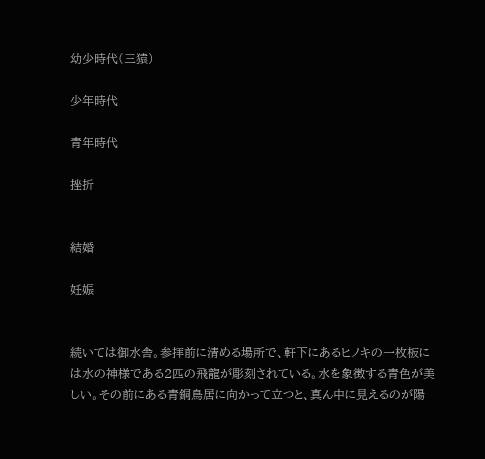幼少時代(三猿)

少年時代

青年時代

挫折


結婚

妊娠


続いては御水舎。参拝前に清める場所で、軒下にあるヒノキの一枚板には水の神様である2匹の飛龍が彫刻されている。水を象徴する青色が美しい。その前にある青銅鳥居に向かって立つと、真ん中に見えるのが陽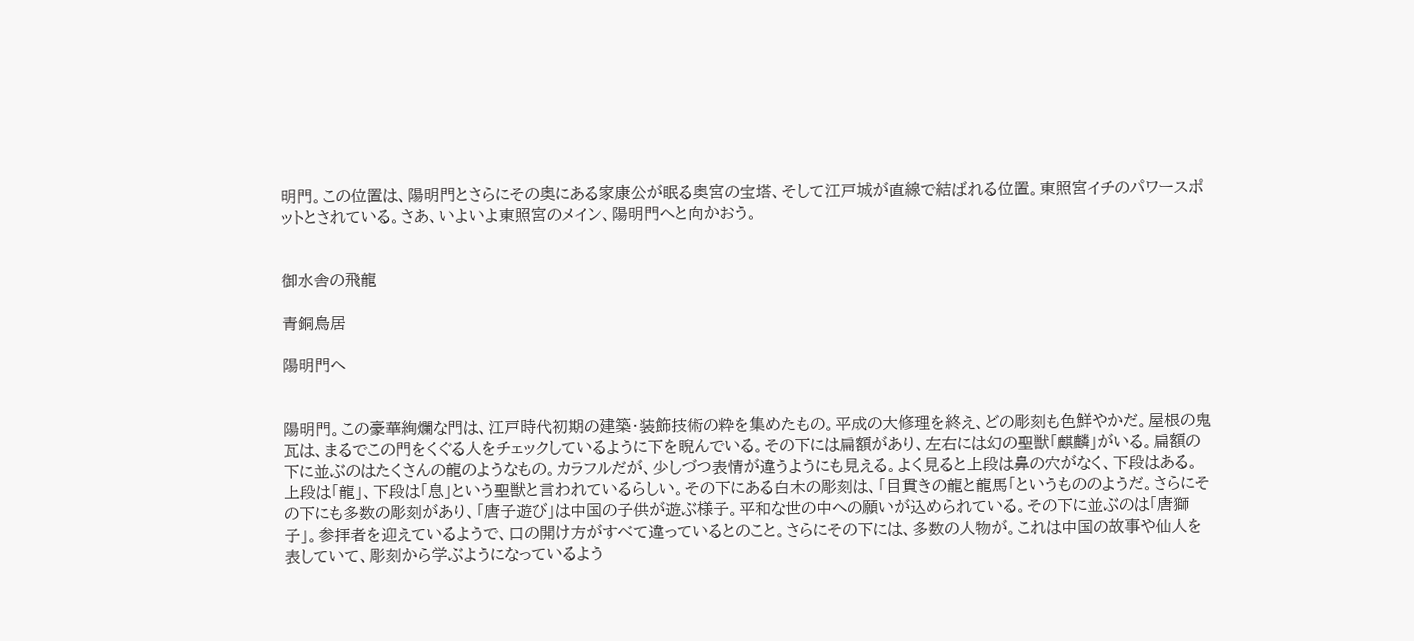明門。この位置は、陽明門とさらにその奥にある家康公が眠る奥宮の宝塔、そして江戸城が直線で結ばれる位置。東照宮イチのパワースポットとされている。さあ、いよいよ東照宮のメイン、陽明門へと向かおう。


御水舎の飛龍

青銅鳥居

陽明門へ


陽明門。この豪華絢爛な門は、江戸時代初期の建築・装飾技術の粋を集めたもの。平成の大修理を終え、どの彫刻も色鮮やかだ。屋根の鬼瓦は、まるでこの門をくぐる人をチェックしているように下を睨んでいる。その下には扁額があり、左右には幻の聖獣「麒麟」がいる。扁額の下に並ぶのはたくさんの龍のようなもの。カラフルだが、少しづつ表情が違うようにも見える。よく見ると上段は鼻の穴がなく、下段はある。上段は「龍」、下段は「息」という聖獣と言われているらしい。その下にある白木の彫刻は、「目貫きの龍と龍馬「というもののようだ。さらにその下にも多数の彫刻があり、「唐子遊び」は中国の子供が遊ぶ様子。平和な世の中への願いが込められている。その下に並ぶのは「唐獅子」。参拝者を迎えているようで、口の開け方がすべて違っているとのこと。さらにその下には、多数の人物が。これは中国の故事や仙人を表していて、彫刻から学ぶようになっているよう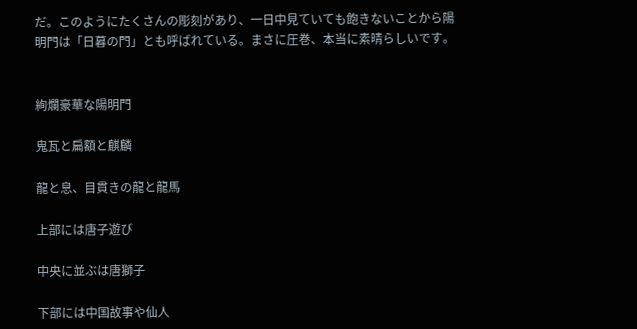だ。このようにたくさんの彫刻があり、一日中見ていても飽きないことから陽明門は「日暮の門」とも呼ばれている。まさに圧巻、本当に素晴らしいです。


絢爛豪華な陽明門

鬼瓦と扁額と麒麟

龍と息、目貫きの龍と龍馬

上部には唐子遊び

中央に並ぶは唐獅子

下部には中国故事や仙人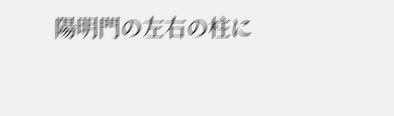陽明門の左右の柱に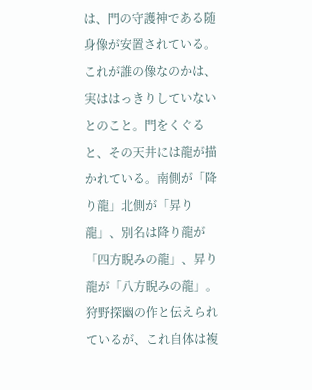は、門の守護神である随身像が安置されている。これが誰の像なのかは、実ははっきりしていないとのこと。門をくぐると、その天井には龍が描かれている。南側が「降り龍」北側が「昇り龍」、別名は降り龍が「四方睨みの龍」、昇り龍が「八方睨みの龍」。狩野探幽の作と伝えられているが、これ自体は複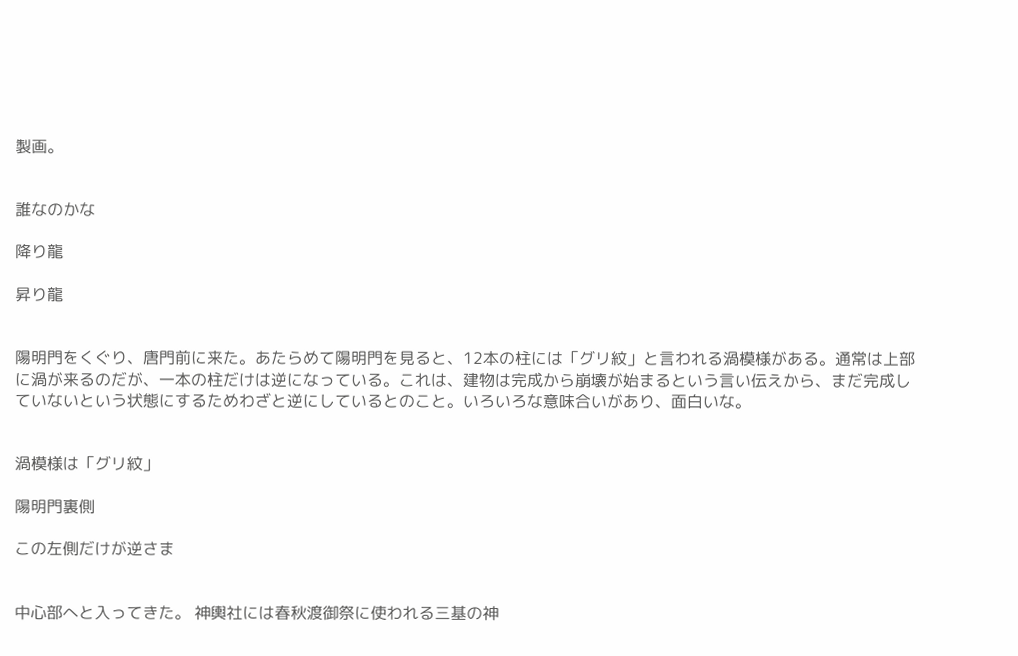製画。


誰なのかな

降り龍

昇り龍


陽明門をくぐり、唐門前に来た。あたらめて陽明門を見ると、12本の柱には「グリ紋」と言われる渦模様がある。通常は上部に渦が来るのだが、一本の柱だけは逆になっている。これは、建物は完成から崩壊が始まるという言い伝えから、まだ完成していないという状態にするためわざと逆にしているとのこと。いろいろな意味合いがあり、面白いな。


渦模様は「グリ紋」

陽明門裏側

この左側だけが逆さま


中心部へと入ってきた。 神輿社には春秋渡御祭に使われる三基の神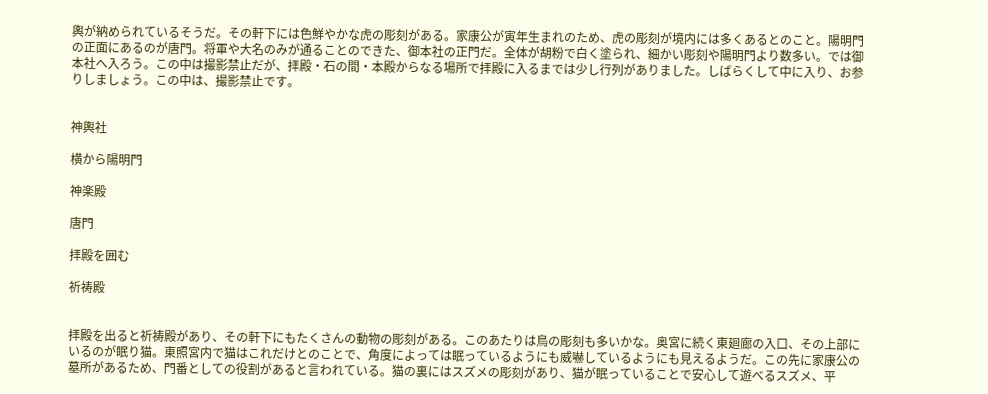輿が納められているそうだ。その軒下には色鮮やかな虎の彫刻がある。家康公が寅年生まれのため、虎の彫刻が境内には多くあるとのこと。陽明門の正面にあるのが唐門。将軍や大名のみが通ることのできた、御本社の正門だ。全体が胡粉で白く塗られ、細かい彫刻や陽明門より数多い。では御本社へ入ろう。この中は撮影禁止だが、拝殿・石の間・本殿からなる場所で拝殿に入るまでは少し行列がありました。しばらくして中に入り、お参りしましょう。この中は、撮影禁止です。


神輿社

横から陽明門

神楽殿

唐門

拝殿を囲む

祈祷殿


拝殿を出ると祈祷殿があり、その軒下にもたくさんの動物の彫刻がある。このあたりは鳥の彫刻も多いかな。奥宮に続く東廻廊の入口、その上部にいるのが眠り猫。東照宮内で猫はこれだけとのことで、角度によっては眠っているようにも威嚇しているようにも見えるようだ。この先に家康公の墓所があるため、門番としての役割があると言われている。猫の裏にはスズメの彫刻があり、猫が眠っていることで安心して遊べるスズメ、平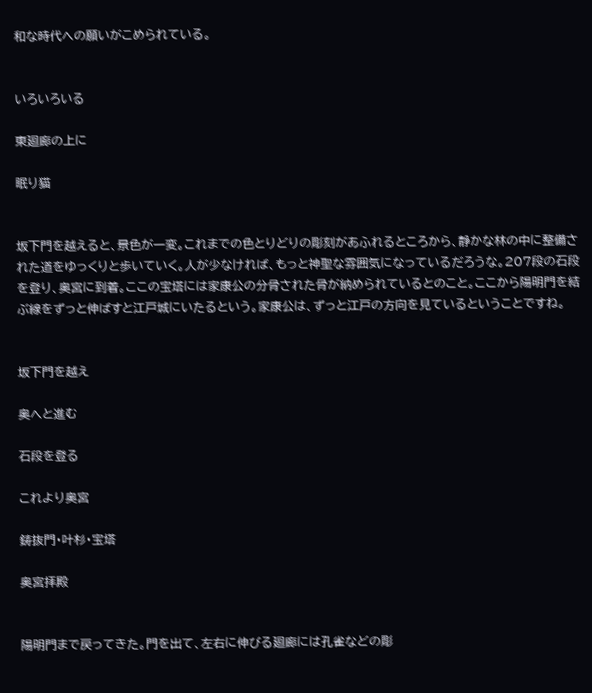和な時代への願いがこめられている。


いろいろいる

東廻廊の上に

眠り猫


坂下門を越えると、景色が一変。これまでの色とりどりの彫刻があふれるところから、静かな林の中に整備された道をゆっくりと歩いていく。人が少なければ、もっと神聖な雰囲気になっているだろうな。207段の石段を登り、奥宮に到着。ここの宝塔には家康公の分骨された骨が納められているとのこと。ここから陽明門を結ぶ線をずっと伸ばすと江戸城にいたるという。家康公は、ずっと江戸の方向を見ているということですね。


坂下門を越え

奥へと進む

石段を登る

これより奥宮

鋳抜門・叶杉・宝塔

奥宮拝殿


陽明門まで戻ってきた。門を出て、左右に伸びる廻廊には孔雀などの彫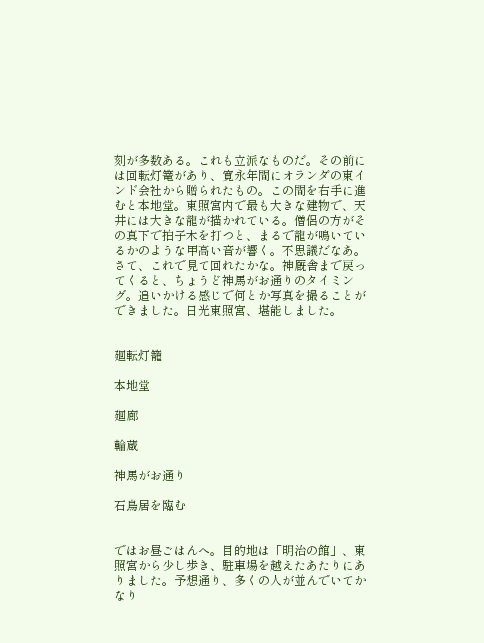刻が多数ある。これも立派なものだ。その前には回転灯篭があり、寛永年間にオランダの東インド会社から贈られたもの。この間を右手に進むと本地堂。東照宮内で最も大きな建物で、天井には大きな龍が描かれている。僧侶の方がその真下で拍子木を打つと、まるで龍が鳴いているかのような甲高い音が響く。不思議だなあ。さて、これで見て回れたかな。神厩舎まで戻ってくると、ちょうど神馬がお通りのタイミング。追いかける感じで何とか写真を撮ることができました。日光東照宮、堪能しました。


廻転灯籠

本地堂

廻廊

輪蔵

神馬がお通り

石鳥居を臨む


ではお昼ごはんへ。目的地は「明治の館」、東照宮から少し歩き、駐車場を越えたあたりにありました。予想通り、多くの人が並んでいてかなり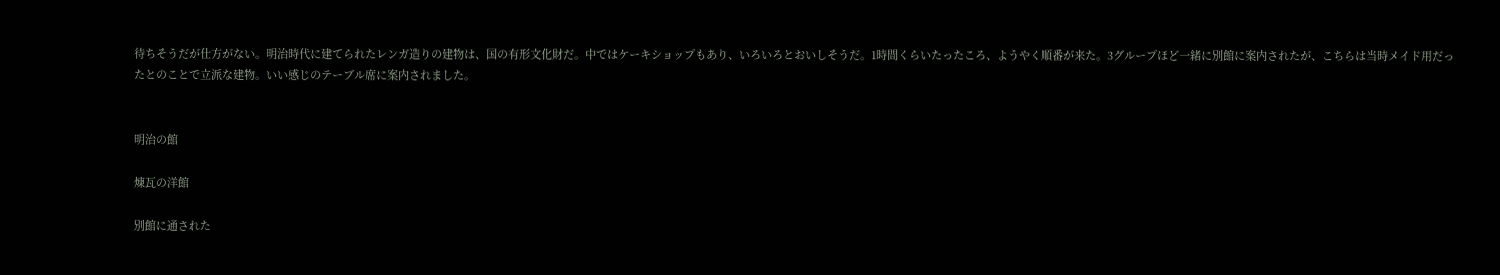待ちそうだが仕方がない。明治時代に建てられたレンガ造りの建物は、国の有形文化財だ。中ではケーキショップもあり、いろいろとおいしそうだ。1時間くらいたったころ、ようやく順番が来た。3グループほど一緒に別館に案内されたが、こちらは当時メイド用だったとのことで立派な建物。いい感じのテーブル席に案内されました。


明治の館

煉瓦の洋館

別館に通された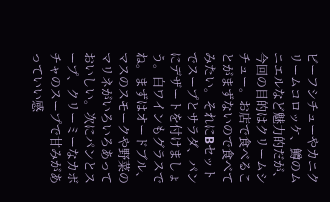ビーフシチューやカニクリームコロッケ、鱒のムニエルなど魅力的だが、今回の目的はクリームシチュー。お店で食べることがまずないので食べてみたい。それにBセットでスープとサラダ、パンにデザートを付けましょう。白ワインもグラスでね。まずはオードブル、マスのスモークや野菜のマリネがいろいろあっておいしい。次にパンとスープ、クリーミーなカボチャのスープで甘みがあっていい感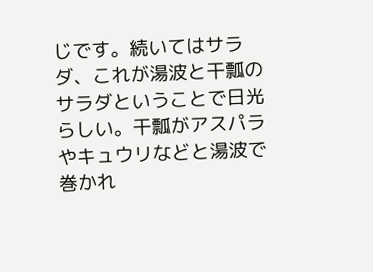じです。続いてはサラダ、これが湯波と干瓢のサラダということで日光らしい。干瓢がアスパラやキュウリなどと湯波で巻かれ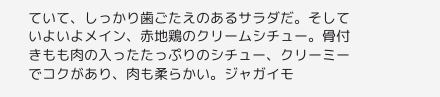ていて、しっかり歯ごたえのあるサラダだ。そしていよいよメイン、赤地鶏のクリームシチュー。骨付きもも肉の入ったたっぷりのシチュー、クリーミーでコクがあり、肉も柔らかい。ジャガイモ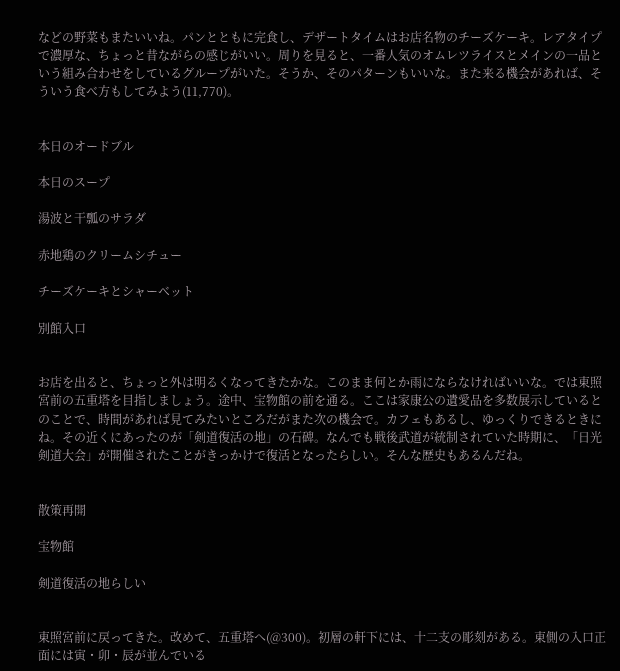などの野菜もまたいいね。パンとともに完食し、デザートタイムはお店名物のチーズケーキ。レアタイプで濃厚な、ちょっと昔ながらの感じがいい。周りを見ると、一番人気のオムレツライスとメインの一品という組み合わせをしているグループがいた。そうか、そのパターンもいいな。また来る機会があれば、そういう食べ方もしてみよう(11,770)。


本日のオードブル

本日のスープ

湯波と干瓢のサラダ

赤地鶏のクリームシチュー

チーズケーキとシャーベット

別館入口


お店を出ると、ちょっと外は明るくなってきたかな。このまま何とか雨にならなければいいな。では東照宮前の五重塔を目指しましょう。途中、宝物館の前を通る。ここは家康公の遺愛品を多数展示しているとのことで、時間があれば見てみたいところだがまた次の機会で。カフェもあるし、ゆっくりできるときにね。その近くにあったのが「剣道復活の地」の石碑。なんでも戦後武道が統制されていた時期に、「日光剣道大会」が開催されたことがきっかけで復活となったらしい。そんな歴史もあるんだね。


散策再開

宝物館

剣道復活の地らしい


東照宮前に戻ってきた。改めて、五重塔へ(@300)。初層の軒下には、十二支の彫刻がある。東側の入口正面には寅・卯・辰が並んでいる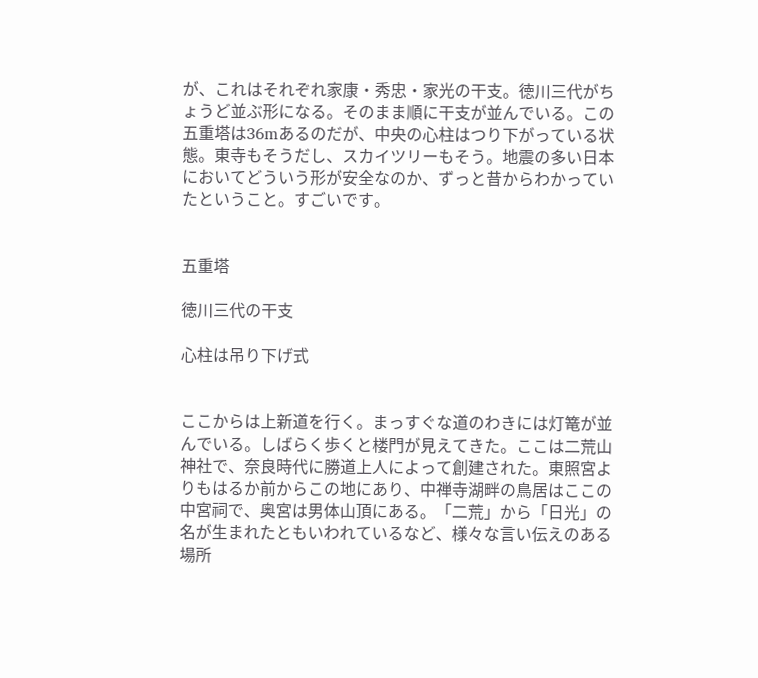が、これはそれぞれ家康・秀忠・家光の干支。徳川三代がちょうど並ぶ形になる。そのまま順に干支が並んでいる。この五重塔は36mあるのだが、中央の心柱はつり下がっている状態。東寺もそうだし、スカイツリーもそう。地震の多い日本においてどういう形が安全なのか、ずっと昔からわかっていたということ。すごいです。


五重塔

徳川三代の干支

心柱は吊り下げ式


ここからは上新道を行く。まっすぐな道のわきには灯篭が並んでいる。しばらく歩くと楼門が見えてきた。ここは二荒山神社で、奈良時代に勝道上人によって創建された。東照宮よりもはるか前からこの地にあり、中禅寺湖畔の鳥居はここの中宮祠で、奥宮は男体山頂にある。「二荒」から「日光」の名が生まれたともいわれているなど、様々な言い伝えのある場所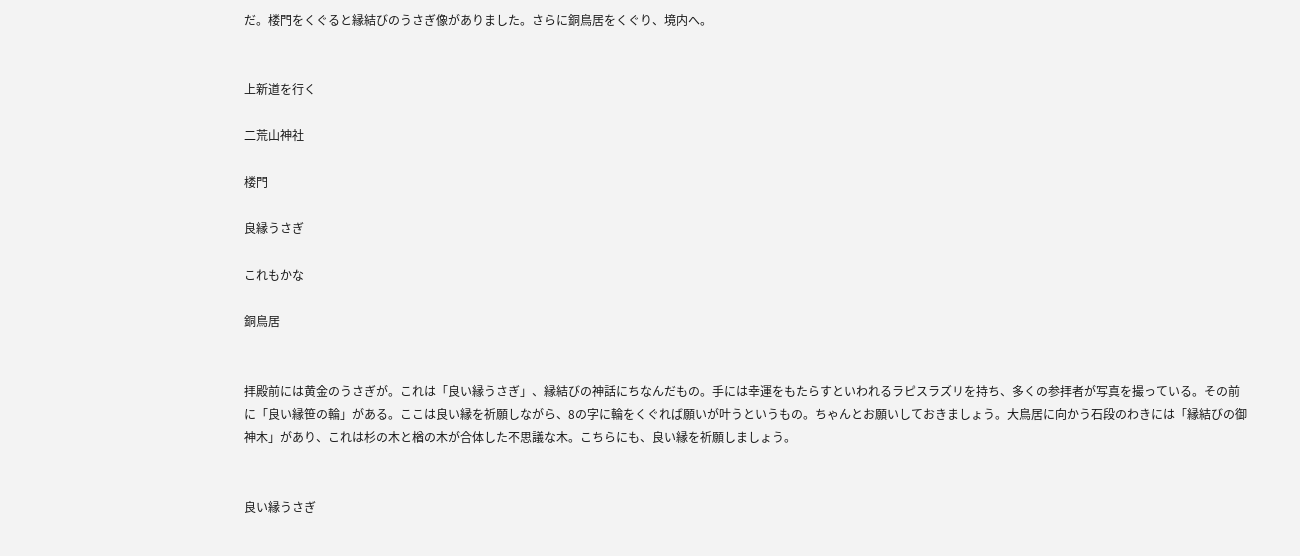だ。楼門をくぐると縁結びのうさぎ像がありました。さらに銅鳥居をくぐり、境内へ。


上新道を行く

二荒山神社

楼門

良縁うさぎ

これもかな

銅鳥居


拝殿前には黄金のうさぎが。これは「良い縁うさぎ」、縁結びの神話にちなんだもの。手には幸運をもたらすといわれるラピスラズリを持ち、多くの参拝者が写真を撮っている。その前に「良い縁笹の輪」がある。ここは良い縁を祈願しながら、8の字に輪をくぐれば願いが叶うというもの。ちゃんとお願いしておきましょう。大鳥居に向かう石段のわきには「縁結びの御神木」があり、これは杉の木と楢の木が合体した不思議な木。こちらにも、良い縁を祈願しましょう。


良い縁うさぎ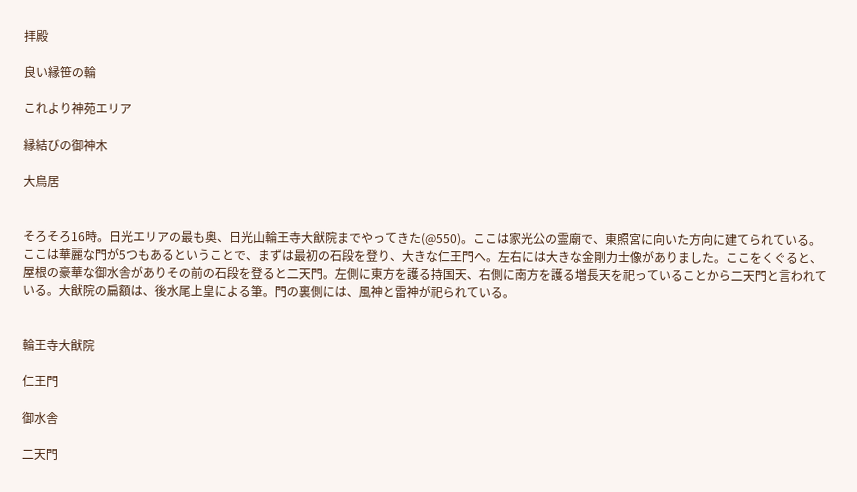拝殿

良い縁笹の輪

これより神苑エリア

縁結びの御神木

大鳥居


そろそろ16時。日光エリアの最も奥、日光山輪王寺大猷院までやってきた(@550)。ここは家光公の霊廟で、東照宮に向いた方向に建てられている。ここは華麗な門が5つもあるということで、まずは最初の石段を登り、大きな仁王門へ。左右には大きな金剛力士像がありました。ここをくぐると、屋根の豪華な御水舎がありその前の石段を登ると二天門。左側に東方を護る持国天、右側に南方を護る増長天を祀っていることから二天門と言われている。大猷院の扁額は、後水尾上皇による筆。門の裏側には、風神と雷神が祀られている。


輪王寺大猷院

仁王門

御水舎

二天門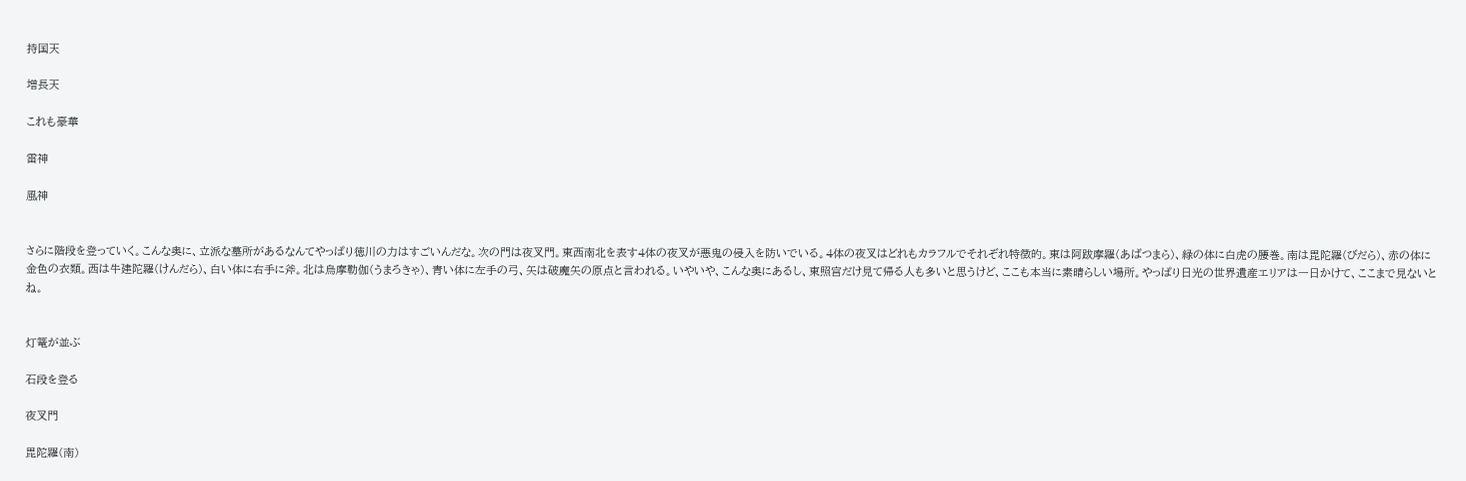持国天

増長天

これも豪華

雷神

風神


さらに階段を登っていく。こんな奥に、立派な墓所があるなんてやっぱり徳川の力はすごいんだな。次の門は夜叉門。東西南北を表す4体の夜叉が悪鬼の侵入を防いでいる。4体の夜叉はどれもカラフルでそれぞれ特徴的。東は阿跋摩羅(あばつまら)、緑の体に白虎の腰巻。南は毘陀羅(びだら)、赤の体に金色の衣類。西は牛建陀羅(けんだら)、白い体に右手に斧。北は烏摩勒伽(うまろきゃ)、青い体に左手の弓、矢は破魔矢の原点と言われる。いやいや、こんな奥にあるし、東照宮だけ見て帰る人も多いと思うけど、ここも本当に素晴らしい場所。やっぱり日光の世界遺産エリアは一日かけて、ここまで見ないとね。


灯篭が並ぶ

石段を登る

夜叉門

毘陀羅(南)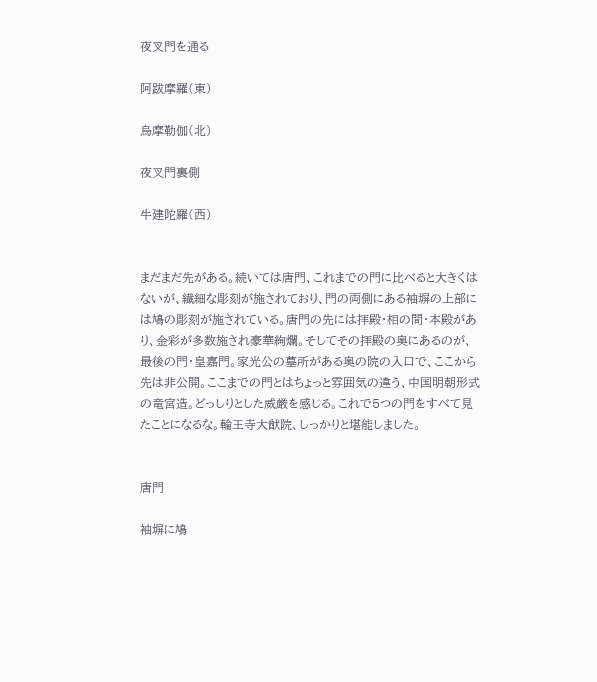夜叉門を通る

阿跋摩羅(東)

烏摩勒伽(北)

夜叉門裏側

牛建陀羅(西)


まだまだ先がある。続いては唐門、これまでの門に比べると大きくはないが、繊細な彫刻が施されており、門の両側にある袖塀の上部には鳩の彫刻が施されている。唐門の先には拝殿・相の間・本殿があり、金彩が多数施され豪華絢爛。そしてその拝殿の奥にあるのが、最後の門・皇嘉門。家光公の墓所がある奥の院の入口で、ここから先は非公開。ここまでの門とはちょっと雰囲気の違う、中国明朝形式の竜宮造。どっしりとした威厳を感じる。これで5つの門をすべて見たことになるな。輪王寺大猷院、しっかりと堪能しました。


唐門

袖塀に鳩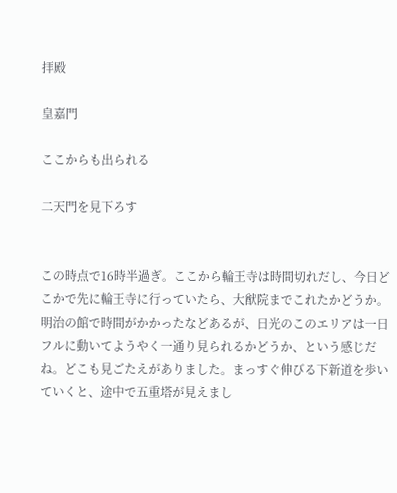拝殿

皇嘉門

ここからも出られる

二天門を見下ろす


この時点で16時半過ぎ。ここから輪王寺は時間切れだし、今日どこかで先に輪王寺に行っていたら、大猷院までこれたかどうか。明治の館で時間がかかったなどあるが、日光のこのエリアは一日フルに動いてようやく一通り見られるかどうか、という感じだね。どこも見ごたえがありました。まっすぐ伸びる下新道を歩いていくと、途中で五重塔が見えまし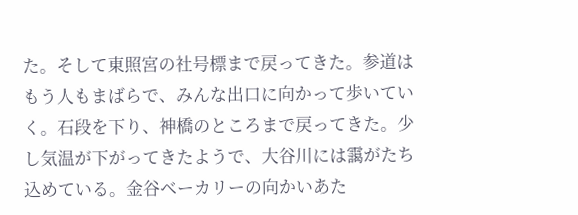た。そして東照宮の社号標まで戻ってきた。参道はもう人もまばらで、みんな出口に向かって歩いていく。石段を下り、神橋のところまで戻ってきた。少し気温が下がってきたようで、大谷川には靄がたち込めている。金谷ベーカリーの向かいあた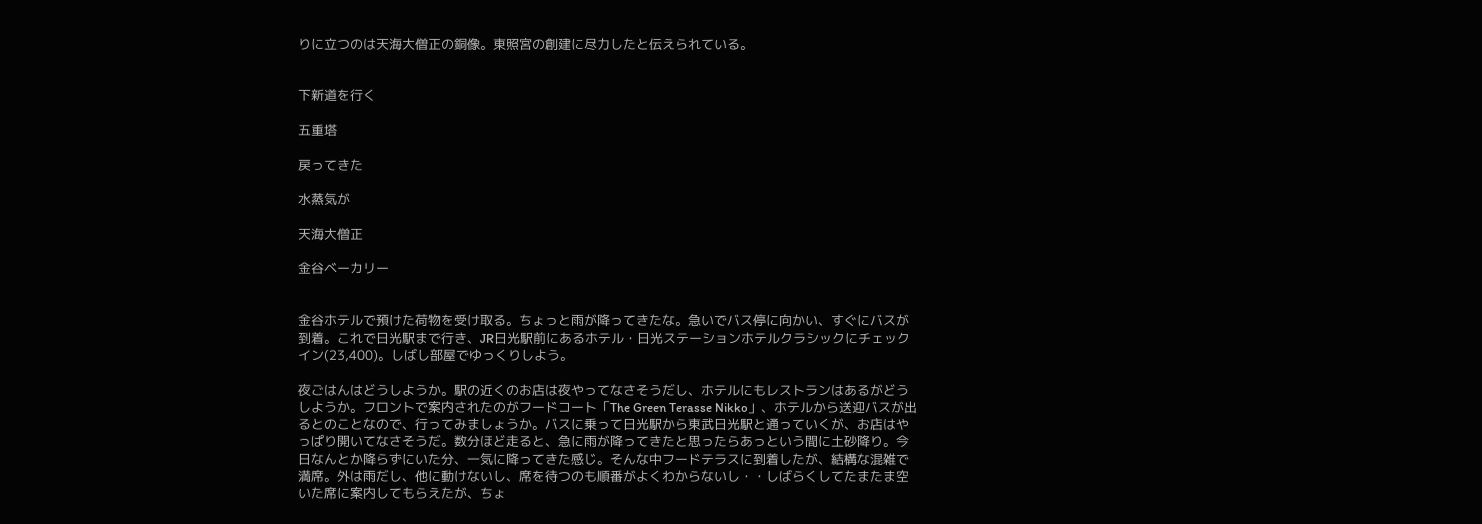りに立つのは天海大僧正の銅像。東照宮の創建に尽力したと伝えられている。


下新道を行く

五重塔

戻ってきた

水蒸気が

天海大僧正

金谷ベーカリー


金谷ホテルで預けた荷物を受け取る。ちょっと雨が降ってきたな。急いでバス停に向かい、すぐにバスが到着。これで日光駅まで行き、JR日光駅前にあるホテル・日光ステーションホテルクラシックにチェックイン(23,400)。しばし部屋でゆっくりしよう。

夜ごはんはどうしようか。駅の近くのお店は夜やってなさそうだし、ホテルにもレストランはあるがどうしようか。フロントで案内されたのがフードコート「The Green Terasse Nikko」、ホテルから送迎バスが出るとのことなので、行ってみましょうか。バスに乗って日光駅から東武日光駅と通っていくが、お店はやっぱり開いてなさそうだ。数分ほど走ると、急に雨が降ってきたと思ったらあっという間に土砂降り。今日なんとか降らずにいた分、一気に降ってきた感じ。そんな中フードテラスに到着したが、結構な混雑で満席。外は雨だし、他に動けないし、席を待つのも順番がよくわからないし・・しばらくしてたまたま空いた席に案内してもらえたが、ちょ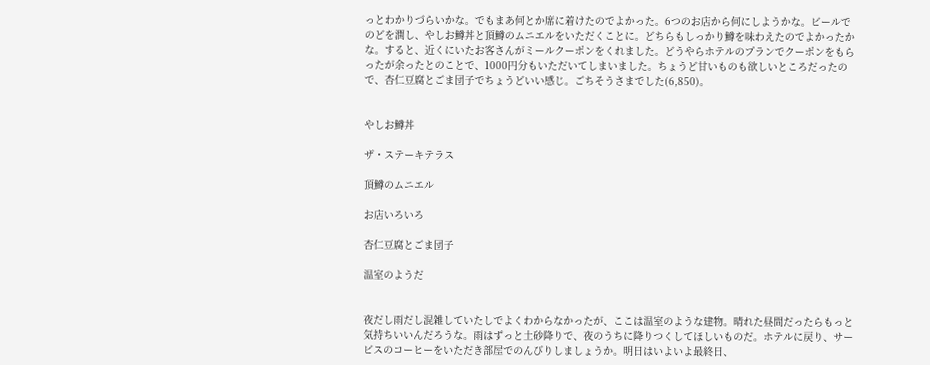っとわかりづらいかな。でもまあ何とか席に着けたのでよかった。6つのお店から何にしようかな。ビールでのどを潤し、やしお鱒丼と頂鱒のムニエルをいただくことに。どちらもしっかり鱒を味わえたのでよかったかな。すると、近くにいたお客さんがミールクーポンをくれました。どうやらホテルのプランでクーポンをもらったが余ったとのことで、1000円分もいただいてしまいました。ちょうど甘いものも欲しいところだったので、杏仁豆腐とごま団子でちょうどいい感じ。ごちそうさまでした(6,850)。


やしお鱒丼

ザ・ステーキテラス

頂鱒のムニエル

お店いろいろ

杏仁豆腐とごま団子

温室のようだ


夜だし雨だし混雑していたしでよくわからなかったが、ここは温室のような建物。晴れた昼間だったらもっと気持ちいいんだろうな。雨はずっと土砂降りで、夜のうちに降りつくしてほしいものだ。ホテルに戻り、サービスのコーヒーをいただき部屋でのんびりしましょうか。明日はいよいよ最終日、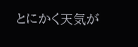とにかく天気が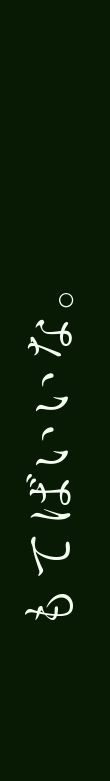もてばいいな。